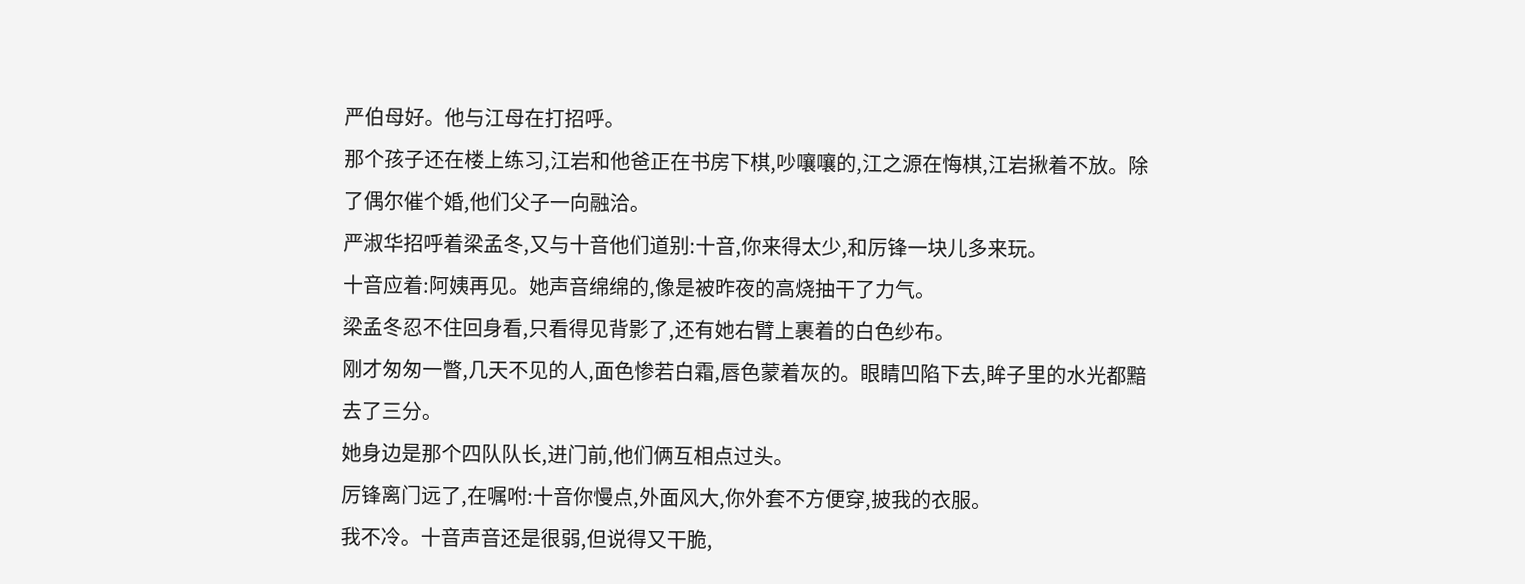严伯母好。他与江母在打招呼。
那个孩子还在楼上练习,江岩和他爸正在书房下棋,吵嚷嚷的,江之源在悔棋,江岩揪着不放。除了偶尔催个婚,他们父子一向融洽。
严淑华招呼着梁孟冬,又与十音他们道别:十音,你来得太少,和厉锋一块儿多来玩。
十音应着:阿姨再见。她声音绵绵的,像是被昨夜的高烧抽干了力气。
梁孟冬忍不住回身看,只看得见背影了,还有她右臂上裹着的白色纱布。
刚才匆匆一瞥,几天不见的人,面色惨若白霜,唇色蒙着灰的。眼睛凹陷下去,眸子里的水光都黯去了三分。
她身边是那个四队队长,进门前,他们俩互相点过头。
厉锋离门远了,在嘱咐:十音你慢点,外面风大,你外套不方便穿,披我的衣服。
我不冷。十音声音还是很弱,但说得又干脆,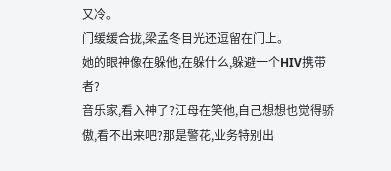又冷。
门缓缓合拢,梁孟冬目光还逗留在门上。
她的眼神像在躲他,在躲什么,躲避一个HIV携带者?
音乐家,看入神了?江母在笑他,自己想想也觉得骄傲,看不出来吧?那是警花,业务特别出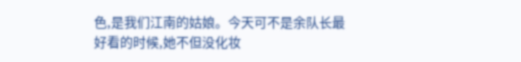色,是我们江南的姑娘。今天可不是余队长最好看的时候,她不但没化妆